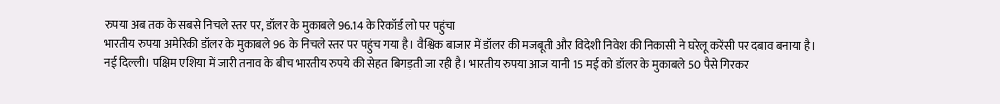रुपया अब तक के सबसे निचले स्तर पर, डॉलर के मुकाबले 96.14 के रिकॉर्ड लो पर पहुंचा
भारतीय रुपया अमेरिकी डॉलर के मुकाबले 96 के निचले स्तर पर पहुंच गया है। वैश्विक बाजार में डॉलर की मजबूती और विदेशी निवेश की निकासी ने घरेलू करेंसी पर दबाव बनाया है।
नई दिल्ली। पक्षिम एशिया में जारी तनाव के बीच भारतीय रुपये की सेहत बिगड़ती जा रही है। भारतीय रुपया आज यानी 15 मई को डॉलर के मुकाबले 50 पैसे गिरकर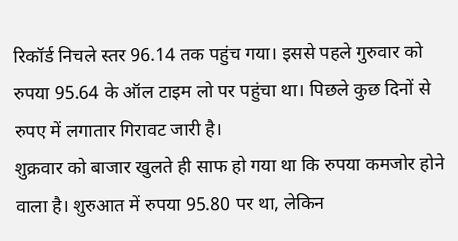रिकॉर्ड निचले स्तर 96.14 तक पहुंच गया। इससे पहले गुरुवार को रुपया 95.64 के ऑल टाइम लो पर पहुंचा था। पिछले कुछ दिनों से रुपए में लगातार गिरावट जारी है।
शुक्रवार को बाजार खुलते ही साफ हो गया था कि रुपया कमजोर होने वाला है। शुरुआत में रुपया 95.80 पर था, लेकिन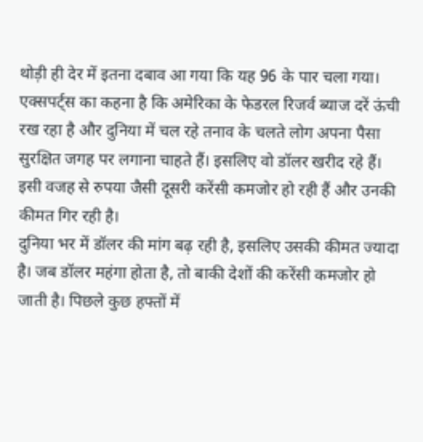थोड़ी ही देर में इतना दबाव आ गया कि यह 96 के पार चला गया। एक्सपर्ट्स का कहना है कि अमेरिका के फेडरल रिजर्व ब्याज दरें ऊंची रख रहा है और दुनिया में चल रहे तनाव के चलते लोग अपना पैसा सुरक्षित जगह पर लगाना चाहते हैं। इसलिए वो डॉलर खरीद रहे हैं। इसी वजह से रुपया जैसी दूसरी करेंसी कमजोर हो रही हैं और उनकी कीमत गिर रही है।
दुनिया भर में डॉलर की मांग बढ़ रही है, इसलिए उसकी कीमत ज्यादा है। जब डॉलर महंगा होता है, तो बाकी देशों की करेंसी कमजोर हो जाती है। पिछले कुछ हफ्तों में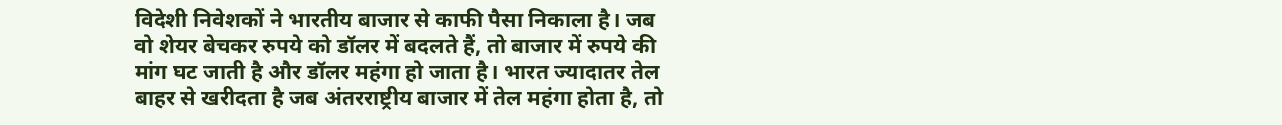विदेशी निवेशकों ने भारतीय बाजार से काफी पैसा निकाला है। जब वो शेयर बेचकर रुपये को डॉलर में बदलते हैं, तो बाजार में रुपये की मांग घट जाती है और डॉलर महंगा हो जाता है। भारत ज्यादातर तेल बाहर से खरीदता है जब अंतरराष्ट्रीय बाजार में तेल महंगा होता है, तो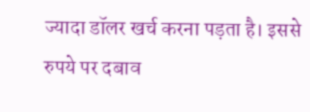ज्यादा डॉलर खर्च करना पड़ता है। इससे रुपये पर दबाव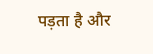पड़ता है और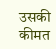उसकी कीमत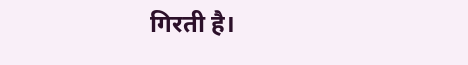गिरती है।